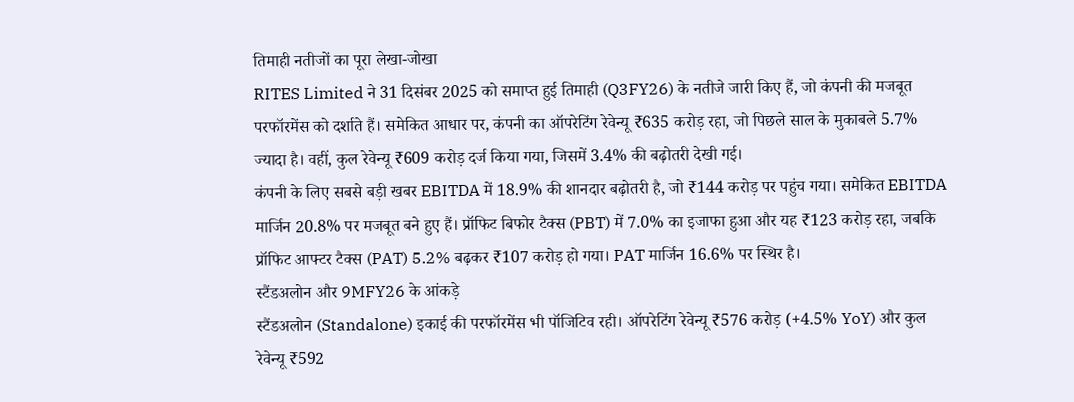तिमाही नतीजों का पूरा लेखा-जोखा
RITES Limited ने 31 दिसंबर 2025 को समाप्त हुई तिमाही (Q3FY26) के नतीजे जारी किए हैं, जो कंपनी की मजबूत परफॉरमेंस को दर्शाते हैं। समेकित आधार पर, कंपनी का ऑपरेटिंग रेवेन्यू ₹635 करोड़ रहा, जो पिछले साल के मुकाबले 5.7% ज्यादा है। वहीं, कुल रेवेन्यू ₹609 करोड़ दर्ज किया गया, जिसमें 3.4% की बढ़ोतरी देखी गई।
कंपनी के लिए सबसे बड़ी खबर EBITDA में 18.9% की शानदार बढ़ोतरी है, जो ₹144 करोड़ पर पहुंच गया। समेकित EBITDA मार्जिन 20.8% पर मजबूत बने हुए हैं। प्रॉफिट बिफोर टैक्स (PBT) में 7.0% का इजाफा हुआ और यह ₹123 करोड़ रहा, जबकि प्रॉफिट आफ्टर टैक्स (PAT) 5.2% बढ़कर ₹107 करोड़ हो गया। PAT मार्जिन 16.6% पर स्थिर है।
स्टैंडअलोन और 9MFY26 के आंकड़े
स्टैंडअलोन (Standalone) इकाई की परफॉरमेंस भी पॉजिटिव रही। ऑपरेटिंग रेवेन्यू ₹576 करोड़ (+4.5% YoY) और कुल रेवेन्यू ₹592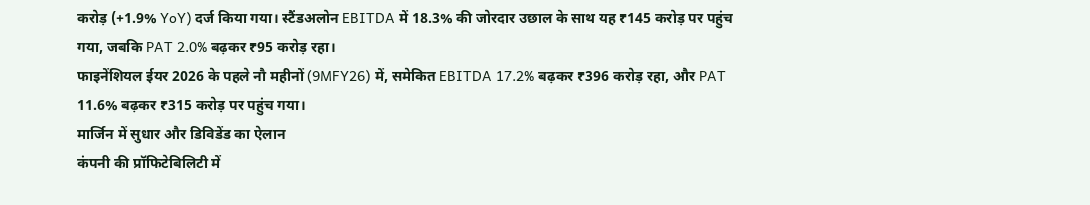करोड़ (+1.9% YoY) दर्ज किया गया। स्टैंडअलोन EBITDA में 18.3% की जोरदार उछाल के साथ यह ₹145 करोड़ पर पहुंच गया, जबकि PAT 2.0% बढ़कर ₹95 करोड़ रहा।
फाइनेंशियल ईयर 2026 के पहले नौ महीनों (9MFY26) में, समेकित EBITDA 17.2% बढ़कर ₹396 करोड़ रहा, और PAT 11.6% बढ़कर ₹315 करोड़ पर पहुंच गया।
मार्जिन में सुधार और डिविडेंड का ऐलान
कंपनी की प्रॉफिटेबिलिटी में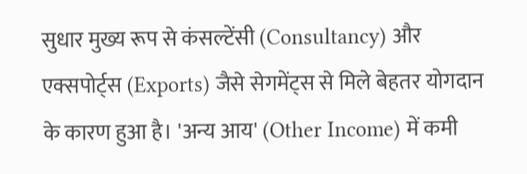सुधार मुख्य रूप से कंसल्टेंसी (Consultancy) और एक्सपोर्ट्स (Exports) जैसे सेगमेंट्स से मिले बेहतर योगदान के कारण हुआ है। 'अन्य आय' (Other Income) में कमी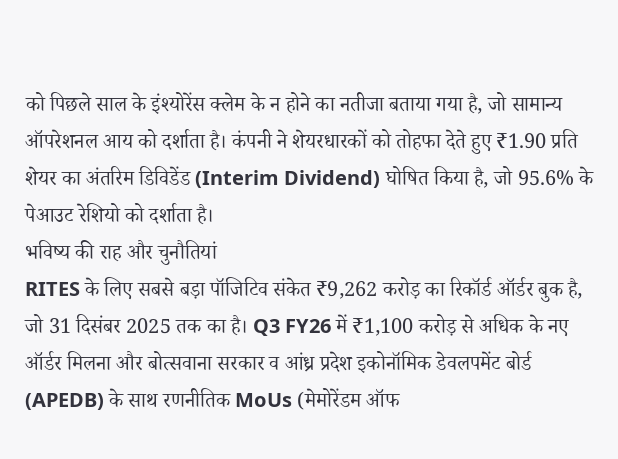को पिछले साल के इंश्योरेंस क्लेम के न होने का नतीजा बताया गया है, जो सामान्य ऑपरेशनल आय को दर्शाता है। कंपनी ने शेयरधारकों को तोहफा देते हुए ₹1.90 प्रति शेयर का अंतरिम डिविडेंड (Interim Dividend) घोषित किया है, जो 95.6% के पेआउट रेशियो को दर्शाता है।
भविष्य की राह और चुनौतियां
RITES के लिए सबसे बड़ा पॉजिटिव संकेत ₹9,262 करोड़ का रिकॉर्ड ऑर्डर बुक है, जो 31 दिसंबर 2025 तक का है। Q3 FY26 में ₹1,100 करोड़ से अधिक के नए ऑर्डर मिलना और बोत्सवाना सरकार व आंध्र प्रदेश इकोनॉमिक डेवलपमेंट बोर्ड (APEDB) के साथ रणनीतिक MoUs (मेमोरेंडम ऑफ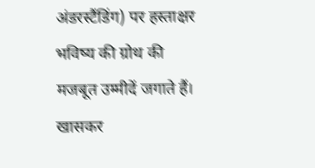अंडरस्टैंडिंग) पर हस्ताक्षर भविष्य की ग्रोथ की मजबूत उम्मीदें जगाते हैं। खासकर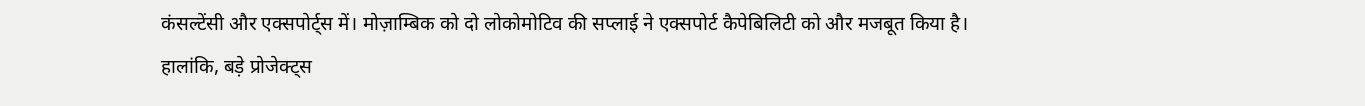कंसल्टेंसी और एक्सपोर्ट्स में। मोज़ाम्बिक को दो लोकोमोटिव की सप्लाई ने एक्सपोर्ट कैपेबिलिटी को और मजबूत किया है।
हालांकि, बड़े प्रोजेक्ट्स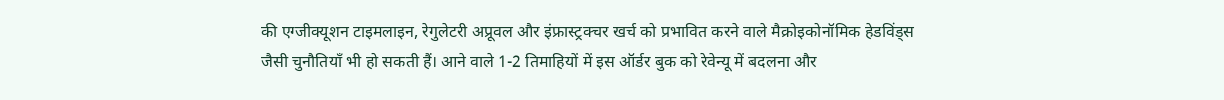की एग्जीक्यूशन टाइमलाइन, रेगुलेटरी अप्रूवल और इंफ्रास्ट्रक्चर खर्च को प्रभावित करने वाले मैक्रोइकोनॉमिक हेडविंड्स जैसी चुनौतियाँ भी हो सकती हैं। आने वाले 1-2 तिमाहियों में इस ऑर्डर बुक को रेवेन्यू में बदलना और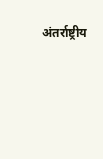अंतर्राष्ट्रीय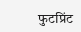फुटप्रिंट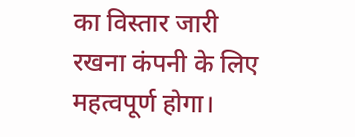का विस्तार जारी रखना कंपनी के लिए महत्वपूर्ण होगा।